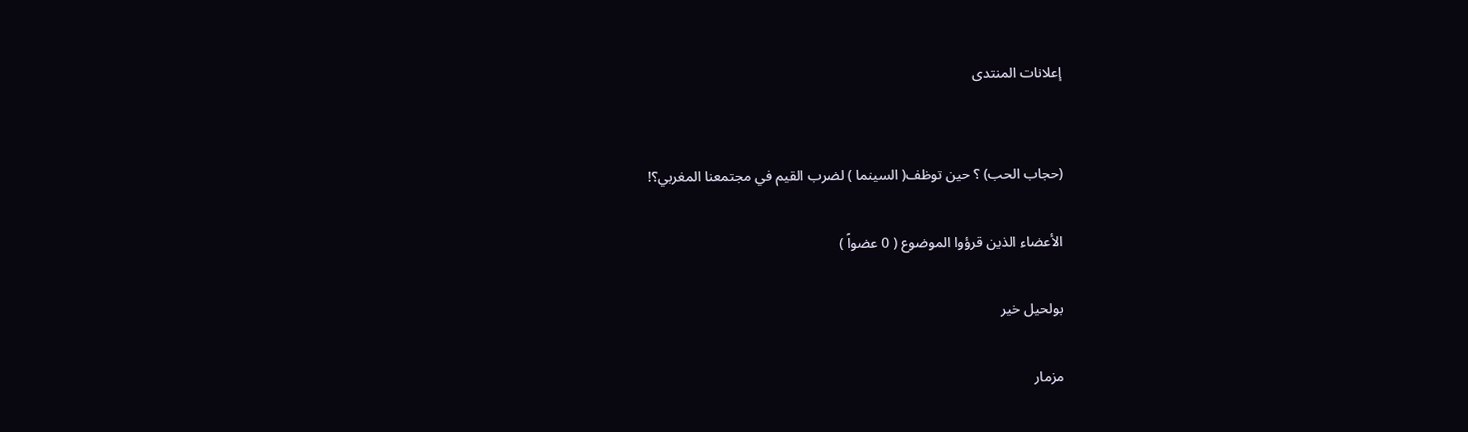إعلانات المنتدى


(حجاب الحب) ؟ حين توظف( السينما ) لضرب القيم في مجتمعنا المغربي؟!

الأعضاء الذين قرؤوا الموضوع ( 0 عضواً )

بولحيل خير

مزمار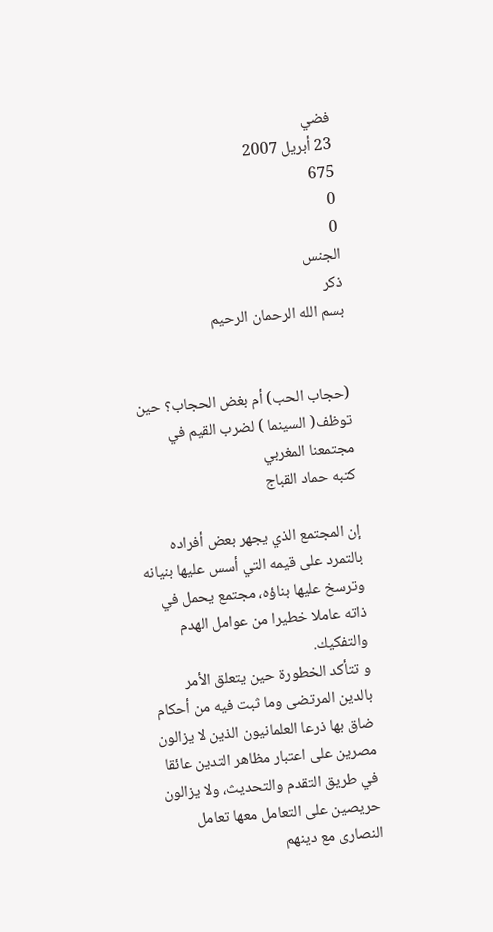فضي
23 أبريل 2007
675
0
0
الجنس
ذكر
بسم الله الرحمان الرحيم


(حجاب الحب) أم بغض الحجاب؟ حين توظف( السينما ) لضرب القيم في مجتمعنا المغربي
كتبه حماد القباج

إن المجتمع الذي يجهر بعض أفراده بالتمرد على قيمه التي أسس عليها بنيانه وترسخ عليها بناؤه، مجتمع يحمل في ذاته عاملا خطيرا من عوامل الهدم والتفكيك.
و تتأكد الخطورة حين يتعلق الأمر بالدين المرتضى وما ثبت فيه من أحكام ضاق بها ذرعا العلمانيون الذين لا يزالون مصرين على اعتبار مظاهر التدين عائقا في طريق التقدم والتحديث، ولا يزالون حريصين على التعامل معها تعامل النصارى مع دينهم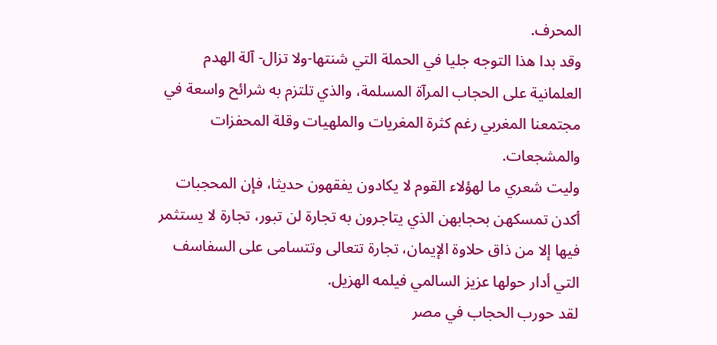المحرف.
وقد بدا هذا التوجه جليا في الحملة التي شنتها-ولا تزال- آلة الهدم العلمانية على الحجاب المرآة المسلمة، والذي تلتزم به شرائح واسعة في مجتمعنا المغربي رغم كثرة المغريات والملهيات وقلة المحفزات والمشجعات.
وليت شعري ما لهؤلاء القوم لا يكادون يفقهون حديثا، فإن المحجبات أكدن تمسكهن بحجابهن الذي يتاجرون به تجارة لن تبور، تجارة لا يستثمر فيها إلا من ذاق حلاوة الإيمان، تجارة تتعالى وتتسامى على السفاسف التي أدار حولها عزيز السالمي فيلمه الهزيل.
لقد حورب الحجاب في مصر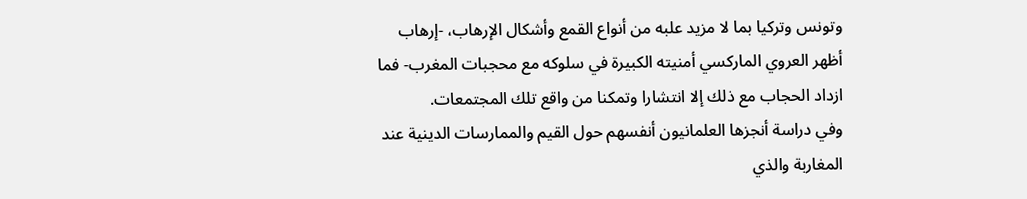وتونس وتركيا بما لا مزيد علبه من أنواع القمع وأشكال الإرهاب، -إرهاب أظهر العروي الماركسي أمنيته الكبيرة في سلوكه مع محجبات المغرب- فما ازداد الحجاب مع ذلك إلا انتشارا وتمكنا من واقع تلك المجتمعات.
وفي دراسة أنجزها العلمانيون أنفسهم حول القيم والممارسات الدينية عند المغاربة والذي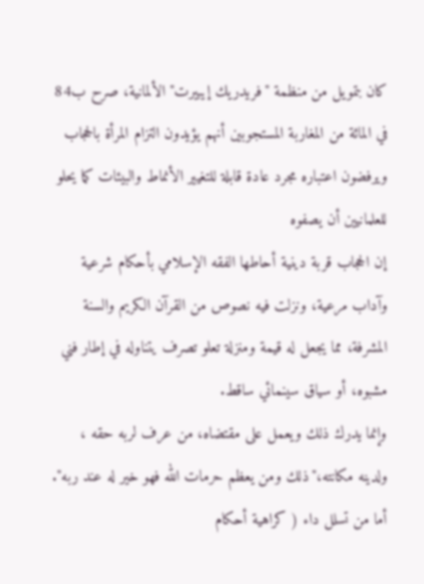كان بتمويل من منظمة "فريدريك إيبيرت" الألمانية، صرح ب84 في المائة من المغاربة المستجوبين أنهم يؤيدون التزام المرأة بالحجاب ويرفضون اعتباره مجرد عادة قابلة للتغيير الأنماط والبيئات كما يحلو للعلمانيين أن يصفوه
إن الحجاب قربة دينية أحاطها الفقه الإسلامي بأحكام شرعية وآداب مرعية، ونزلت فيه نصوص من القرآن الكريم والسنة المشرفة، مما يجعل له قيمة ومنزلة تعلو تصرف يتناوله في إطار فني مشبوه، أو سياق سينمائي ساقط.
وإنما يدرك ذلك ويعمل على مقتضاه، من عرف لربه حقه ، ولدينه مكانته،"ذلك ومن يعظم حرمات الله فهو خير له عند ربه".
أما من تسلل داء ( كراهية أحكام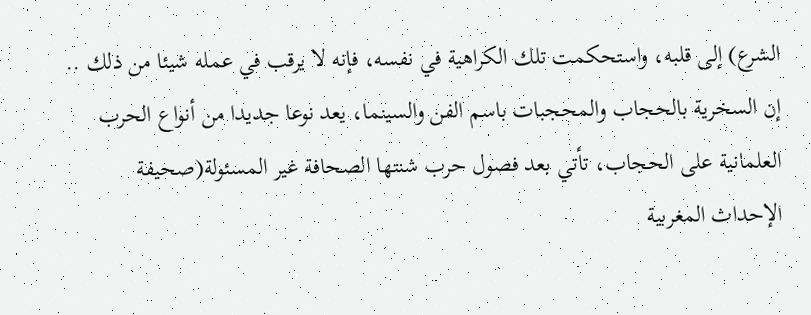الشرع) إلى قلبه، واستحكمت تلك الكراهية في نفسه، فإنه لا يرقب في عمله شيئا من ذلك .. إن السخرية بالحجاب والمحجبات باسم الفن والسينما، يعد نوعا جديدا من أنواع الحرب العلمانية على الحجاب، تأتي بعد فصول حرب شنتها الصحافة غير المسئولة(صحيفة الإحداث المغربية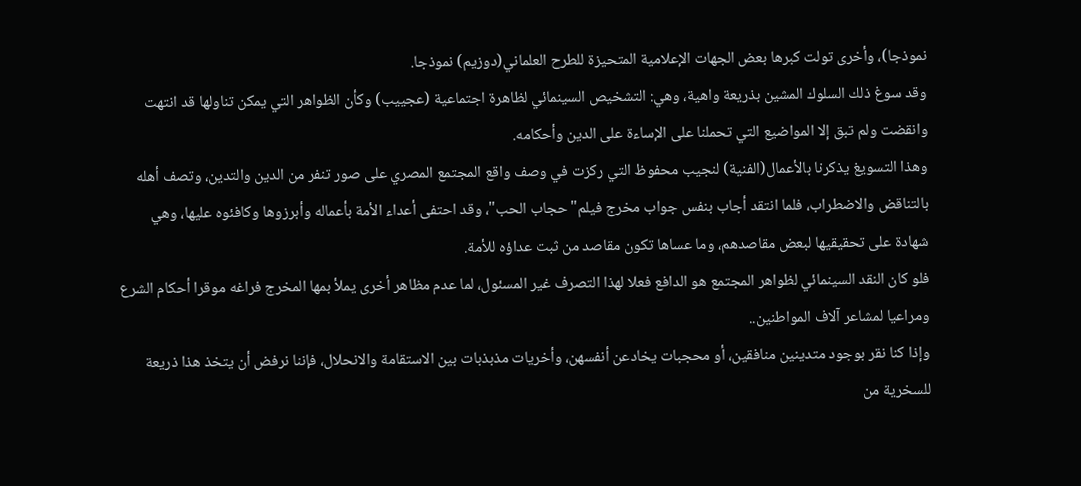نموذجا)، وأخرى تولت كبرها بعض الجهات الإعلامية المتحيزة للطرح العلماني(دوزيم) نموذجا.
وقد سوغ ذلك السلوك المشين بذريعة واهية، وهي: التشخيص السينمائي لظاهرة اجتماعية (عجييب) وكأن الظواهر التي يمكن تناولها قد انتهت وانقضت ولم تبق إلا المواضيع التي تحملنا على الإساءة على الدين وأحكامه.
وهذا التسويغ يذكرنا بالأعمال(الفنية) لنجيب محفوظ التي ركزت في وصف واقع المجتمع المصري على صور تنفر من الدين والتدين، وتصف أهله بالتناقض والاضطراب، فلما انتقد أجاب بنفس جواب مخرج فيلم"حجاب الحب"، وقد احتفى أعداء الأمة بأعماله وأبرزوها وكافئوه عليها، وهي شهادة على تحقيقيها لبعض مقاصدهم، وما عساها تكون مقاصد من ثبت عداؤه للأمة.
فلو كان النقد السينمائي لظواهر المجتمع هو الدافع فعلا لهذا التصرف غير المسئول، لما عدم مظاهر أخرى يملأ بمها المخرج فراغه موقرا أحكام الشرع ومراعيا لمشاعر آلاف المواطنين..
وإذا كنا نقر بوجود متدينين منافقين، أو محجبات يخادعن أنفسهن، وأخريات مذبذبات بين الاستقامة والانحلال، فإننا نرفض أن يتخذ هذا ذريعة للسخرية من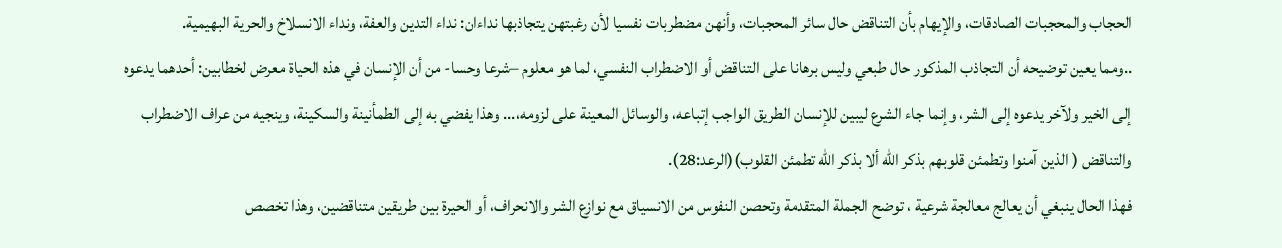الحجاب والمحجبات الصادقات، والإيهام بأن التناقض حال سائر المحجبات، وأنهن مضطربات نفسيا لأن رغبتهن يتجاذبها نداءان: نداء التدين والعفة، ونداء الانسلاخ والحرية البهيمية.
..ومما يعين توضيحه أن التجاذب المذكور حال طبعي وليس برهانا على التناقض أو الاضطراب النفسي، لما هو معلوم –شرعا وحسا- من أن الإنسان في هذه الحياة معرض لخطابين: أحدهما يدعوه إلى الخير ولآخر يدعوه إلى الشر، وإنما جاء الشرع ليبين للإنسان الطريق الواجب إتباعه، والوسائل المعينة على لزومه،... وهذا يفضي به إلى الطمأنينة والسكينة، وينجيه من عراف الاضطراب والتناقض ( الذين آمنوا وتطمئن قلوبهم بذكر الله ألا بذكر الله تطمئن القلوب)(الرعد:28).
فهذا الحال ينبغي أن يعالج معالجة شرعية ، توضح الجملة المتقدمة وتحصن النفوس من الانسياق مع نوازع الشر والانحراف، أو الحيرة بين طريقين متناقضين، وهذا تخصص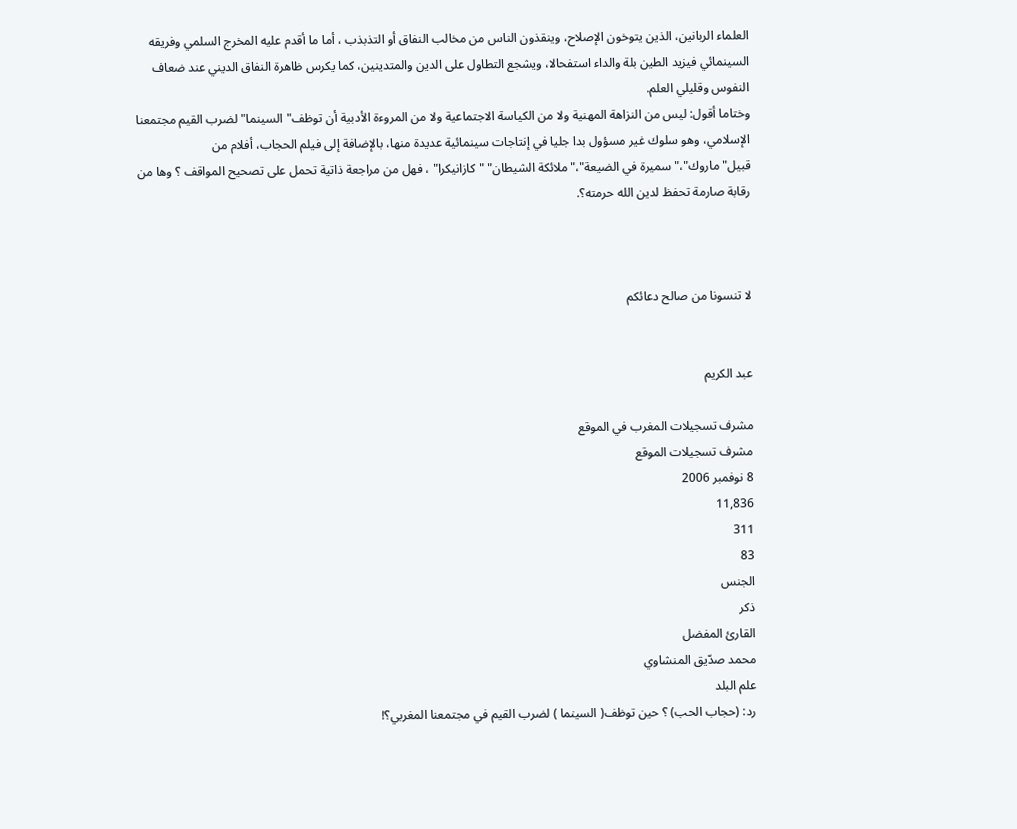العلماء الربانين، الذين يتوخون الإصلاح، وينقذون الناس من مخالب النفاق أو التذبذب ، أما ما أقدم عليه المخرج السلمي وفريقه السينمائي فيزيد الطين بلة والداء استفحالا، ويشجع التطاول على الدين والمتدينين، كما يكرس ظاهرة النفاق الديني عند ضعاف النفوس وقليلي العلم.
وختاما أقول: ليس من النزاهة المهنية ولا من الكياسة الاجتماعية ولا من المروءة الأدبية أن توظف"السينما" لضرب القيم مجتمعنا الإسلامي، وهو سلوك غير مسؤول بدا جليا في إنتاجات سينمائية عديدة منها، بالإضافة إلى فيلم الحجاب، أفلام من قبيل"ماروك"،"سميرة في الضيعة"،"ملائكة الشيطان" "كازانيكرا" ، فهل من مراجعة ذاتية تحمل على تصحيح المواقف ؟ وها من رقابة صارمة تحفظ لدين الله حرمته؟.



لا تنسونا من صالح دعائكم


عبد الكريم

مشرف تسجيلات المغرب في الموقع
مشرف تسجيلات الموقع
8 نوفمبر 2006
11,836
311
83
الجنس
ذكر
القارئ المفضل
محمد صدّيق المنشاوي
علم البلد
رد: (حجاب الحب) ؟ حين توظف( السينما ) لضرب القيم في مجتمعنا المغربي؟!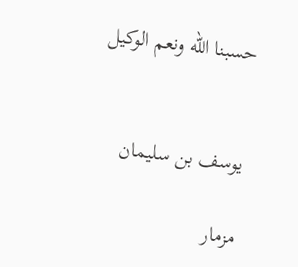حسبنا الله ونعم الوكيل


يوسف بن سليمان

مزمار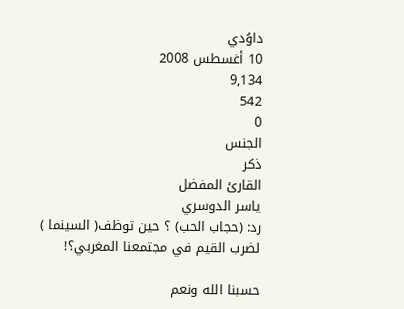داوُدي
10 أغسطس 2008
9,134
542
0
الجنس
ذكر
القارئ المفضل
ياسر الدوسري
رد: (حجاب الحب) ؟ حين توظف( السينما ) لضرب القيم في مجتمعنا المغربي؟!

حسبنا الله ونعم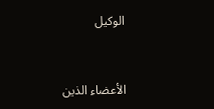الوكيل


الأعضاء الذين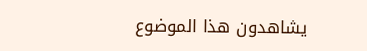يشاهدون هذا الموضوع